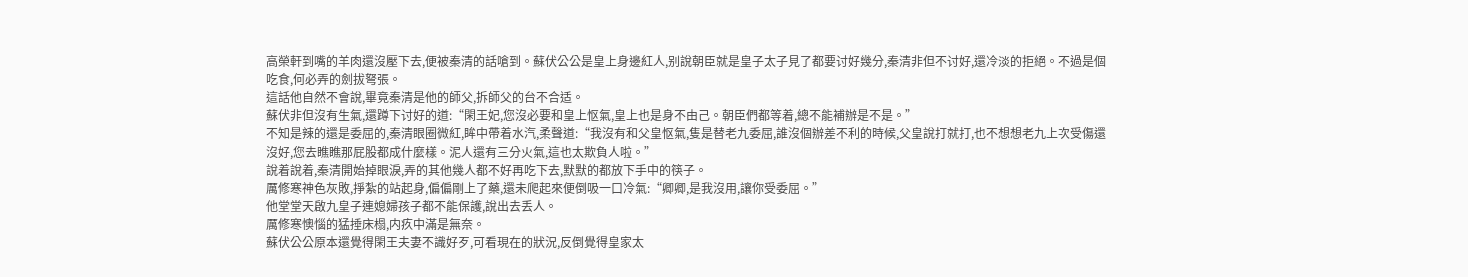高榮軒到嘴的羊肉還沒壓下去,便被秦清的話嗆到。蘇伏公公是皇上身邊紅人,别說朝臣就是皇子太子見了都要讨好幾分,秦清非但不讨好,還冷淡的拒絕。不過是個吃食,何必弄的劍拔弩張。
這話他自然不會說,畢竟秦清是他的師父,拆師父的台不合适。
蘇伏非但沒有生氣,還蹲下讨好的道:“閑王妃,您沒必要和皇上怄氣,皇上也是身不由己。朝臣們都等着,總不能補辦是不是。”
不知是辣的還是委屈的,秦清眼圈微紅,眸中帶着水汽,柔聲道:“我沒有和父皇怄氣,隻是替老九委屈,誰沒個辦差不利的時候,父皇說打就打,也不想想老九上次受傷還沒好,您去瞧瞧那屁股都成什麼樣。泥人還有三分火氣,這也太欺負人啦。”
說着說着,秦清開始掉眼淚,弄的其他幾人都不好再吃下去,默默的都放下手中的筷子。
厲修寒神色灰敗,掙紮的站起身,偏偏剛上了藥,還未爬起來便倒吸一口冷氣:“卿卿,是我沒用,讓你受委屈。”
他堂堂天啟九皇子連媳婦孩子都不能保護,說出去丢人。
厲修寒懊惱的猛捶床榻,内疚中滿是無奈。
蘇伏公公原本還覺得閑王夫妻不識好歹,可看現在的狀況,反倒覺得皇家太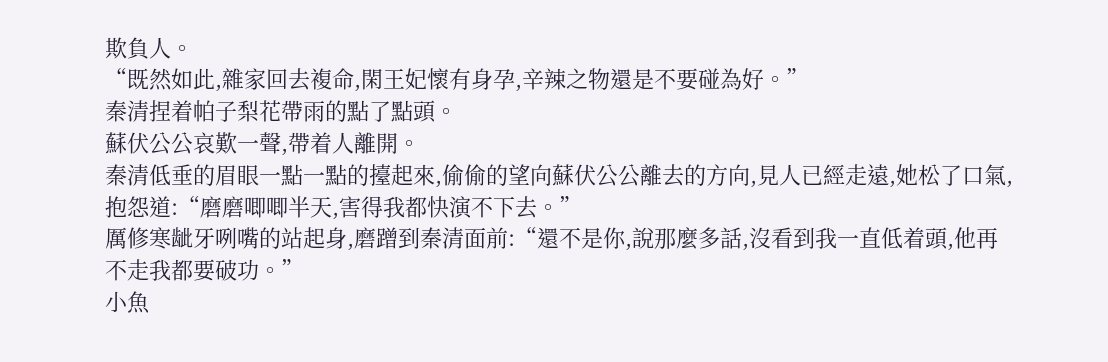欺負人。
“既然如此,雜家回去複命,閑王妃懷有身孕,辛辣之物還是不要碰為好。”
秦清捏着帕子梨花帶雨的點了點頭。
蘇伏公公哀歎一聲,帶着人離開。
秦清低垂的眉眼一點一點的擡起來,偷偷的望向蘇伏公公離去的方向,見人已經走遠,她松了口氣,抱怨道:“磨磨唧唧半天,害得我都快演不下去。”
厲修寒龇牙咧嘴的站起身,磨蹭到秦清面前:“還不是你,說那麼多話,沒看到我一直低着頭,他再不走我都要破功。”
小魚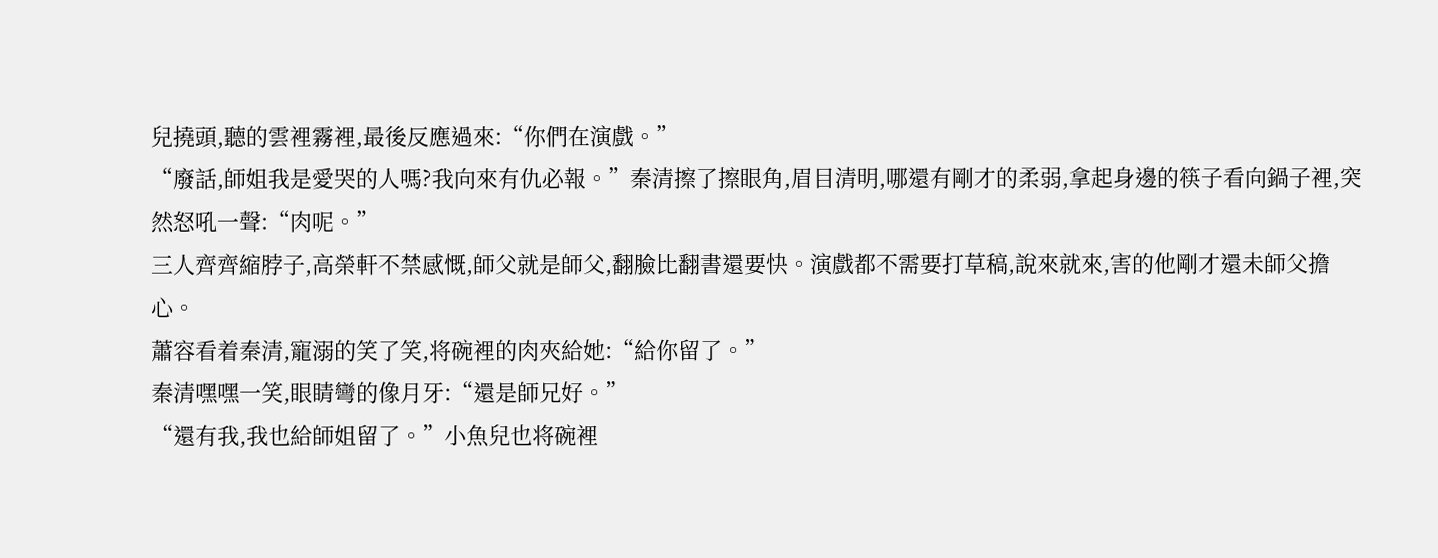兒撓頭,聽的雲裡霧裡,最後反應過來:“你們在演戲。”
“廢話,師姐我是愛哭的人嗎?我向來有仇必報。”秦清擦了擦眼角,眉目清明,哪還有剛才的柔弱,拿起身邊的筷子看向鍋子裡,突然怒吼一聲:“肉呢。”
三人齊齊縮脖子,高榮軒不禁感慨,師父就是師父,翻臉比翻書還要快。演戲都不需要打草稿,說來就來,害的他剛才還未師父擔心。
蕭容看着秦清,寵溺的笑了笑,将碗裡的肉夾給她:“給你留了。”
秦清嘿嘿一笑,眼睛彎的像月牙:“還是師兄好。”
“還有我,我也給師姐留了。”小魚兒也将碗裡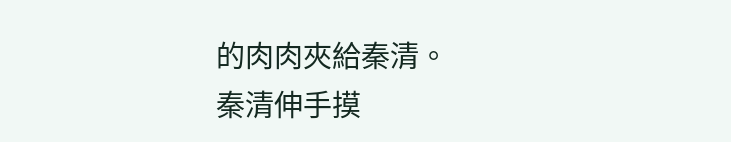的肉肉夾給秦清。
秦清伸手摸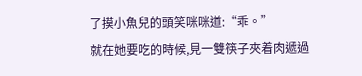了摸小魚兒的頭笑咪咪道:“乖。”
就在她要吃的時候,見一雙筷子夾着肉遞過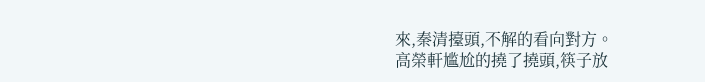來,秦清擡頭,不解的看向對方。
高榮軒尴尬的撓了撓頭,筷子放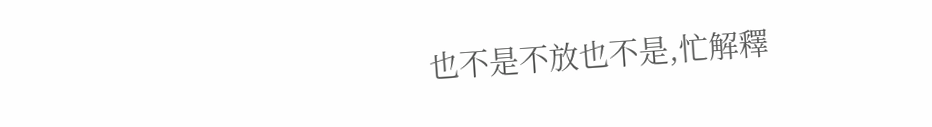也不是不放也不是,忙解釋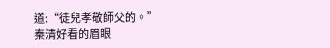道:“徒兒孝敬師父的。”
秦清好看的眉眼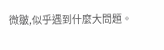微皺,似乎遇到什麼大問題。